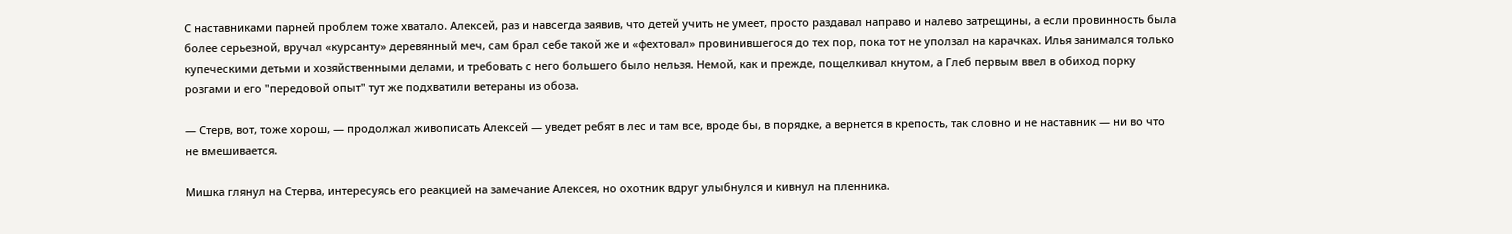С наставниками парней проблем тоже хватало. Алексей, раз и навсегда заявив, что детей учить не умеет, просто раздавал направо и налево затрещины, а если провинность была более серьезной, вручал «курсанту» деревянный меч, сам брал себе такой же и «фехтовал» провинившегося до тех пор, пока тот не уползал на карачках. Илья занимался только купеческими детьми и хозяйственными делами, и требовать с него большего было нельзя. Немой, как и прежде, пощелкивал кнутом, а Глеб первым ввел в обиход порку розгами и его "передовой опыт" тут же подхватили ветераны из обоза.

— Стерв, вот, тоже хорош, — продолжал живописать Алексей — уведет ребят в лес и там все, вроде бы, в порядке, а вернется в крепость, так словно и не наставник — ни во что не вмешивается.

Мишка глянул на Стерва, интересуясь его реакцией на замечание Алексея, но охотник вдруг улыбнулся и кивнул на пленника.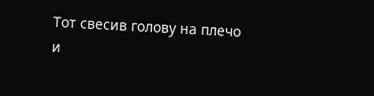Тот свесив голову на плечо и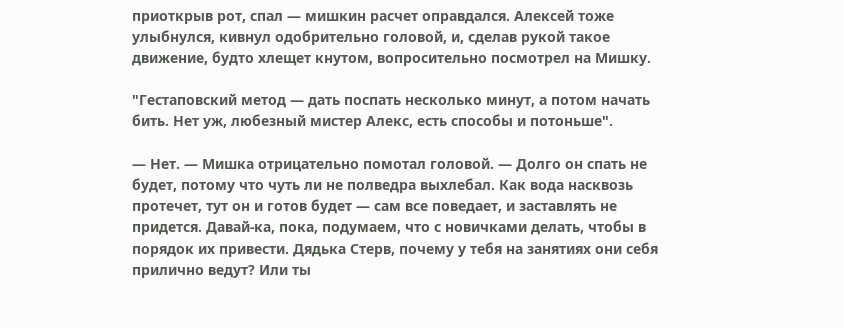приоткрыв рот, спал — мишкин расчет оправдался. Алексей тоже улыбнулся, кивнул одобрительно головой, и, сделав рукой такое движение, будто хлещет кнутом, вопросительно посмотрел на Мишку.

"Гестаповский метод — дать поспать несколько минут, а потом начать бить. Нет уж, любезный мистер Алекс, есть способы и потоньше".

— Нет. — Мишка отрицательно помотал головой. — Долго он спать не будет, потому что чуть ли не полведра выхлебал. Как вода насквозь протечет, тут он и готов будет — сам все поведает, и заставлять не придется. Давай-ка, пока, подумаем, что с новичками делать, чтобы в порядок их привести. Дядька Стерв, почему у тебя на занятиях они себя прилично ведут? Или ты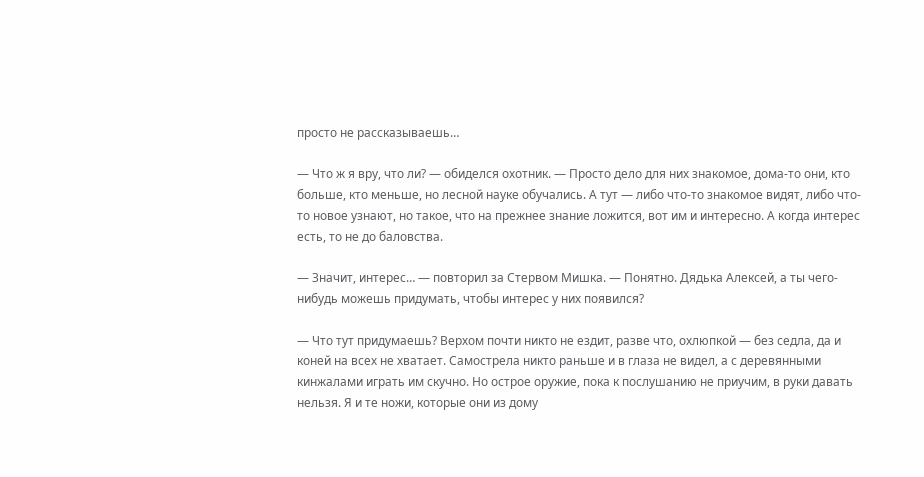просто не рассказываешь…

— Что ж я вру, что ли? — обиделся охотник. — Просто дело для них знакомое, дома-то они, кто больше, кто меньше, но лесной науке обучались. А тут — либо что-то знакомое видят, либо что-то новое узнают, но такое, что на прежнее знание ложится, вот им и интересно. А когда интерес есть, то не до баловства.

— Значит, интерес… — повторил за Стервом Мишка. — Понятно. Дядька Алексей, а ты чего-нибудь можешь придумать, чтобы интерес у них появился?

— Что тут придумаешь? Верхом почти никто не ездит, разве что, охлюпкой — без седла, да и коней на всех не хватает. Самострела никто раньше и в глаза не видел, а с деревянными кинжалами играть им скучно. Но острое оружие, пока к послушанию не приучим, в руки давать нельзя. Я и те ножи, которые они из дому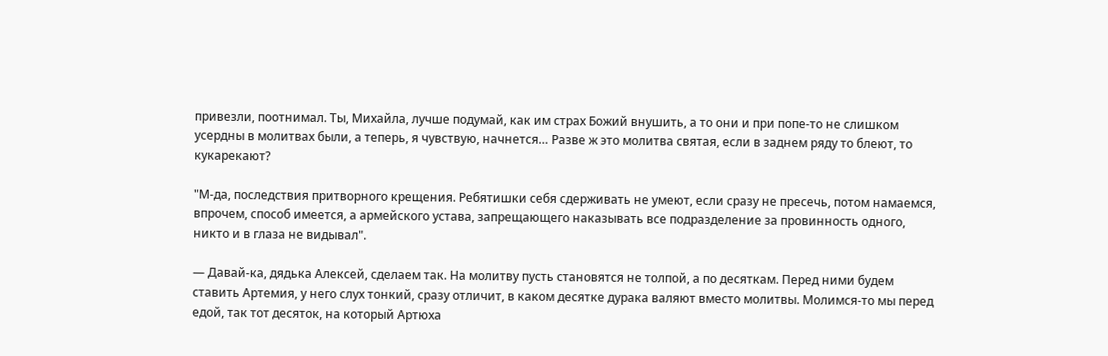привезли, поотнимал. Ты, Михайла, лучше подумай, как им страх Божий внушить, а то они и при попе-то не слишком усердны в молитвах были, а теперь, я чувствую, начнется… Разве ж это молитва святая, если в заднем ряду то блеют, то кукарекают?

"М-да, последствия притворного крещения. Ребятишки себя сдерживать не умеют, если сразу не пресечь, потом намаемся, впрочем, способ имеется, а армейского устава, запрещающего наказывать все подразделение за провинность одного, никто и в глаза не видывал".

— Давай-ка, дядька Алексей, сделаем так. На молитву пусть становятся не толпой, а по десяткам. Перед ними будем ставить Артемия, у него слух тонкий, сразу отличит, в каком десятке дурака валяют вместо молитвы. Молимся-то мы перед едой, так тот десяток, на который Артюха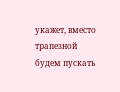укажет, вместо трапезной будем пускать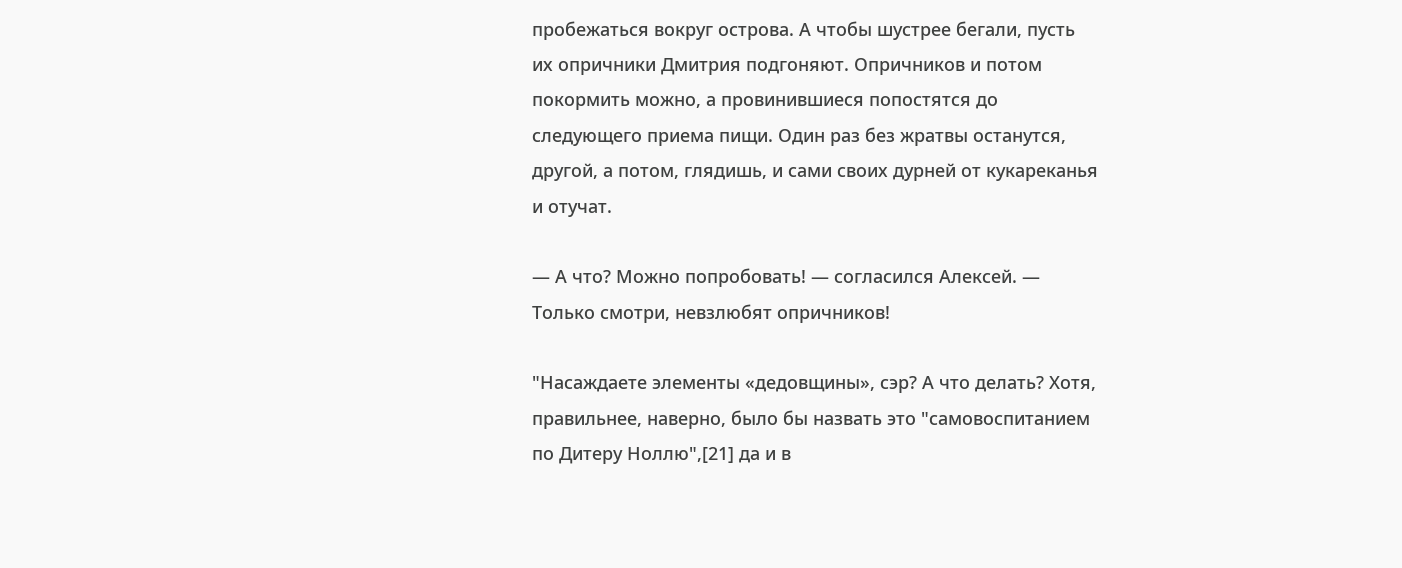пробежаться вокруг острова. А чтобы шустрее бегали, пусть их опричники Дмитрия подгоняют. Опричников и потом покормить можно, а провинившиеся попостятся до следующего приема пищи. Один раз без жратвы останутся, другой, а потом, глядишь, и сами своих дурней от кукареканья и отучат.

— А что? Можно попробовать! — согласился Алексей. — Только смотри, невзлюбят опричников!

"Насаждаете элементы «дедовщины», сэр? А что делать? Хотя, правильнее, наверно, было бы назвать это "самовоспитанием по Дитеру Ноллю",[21] да и в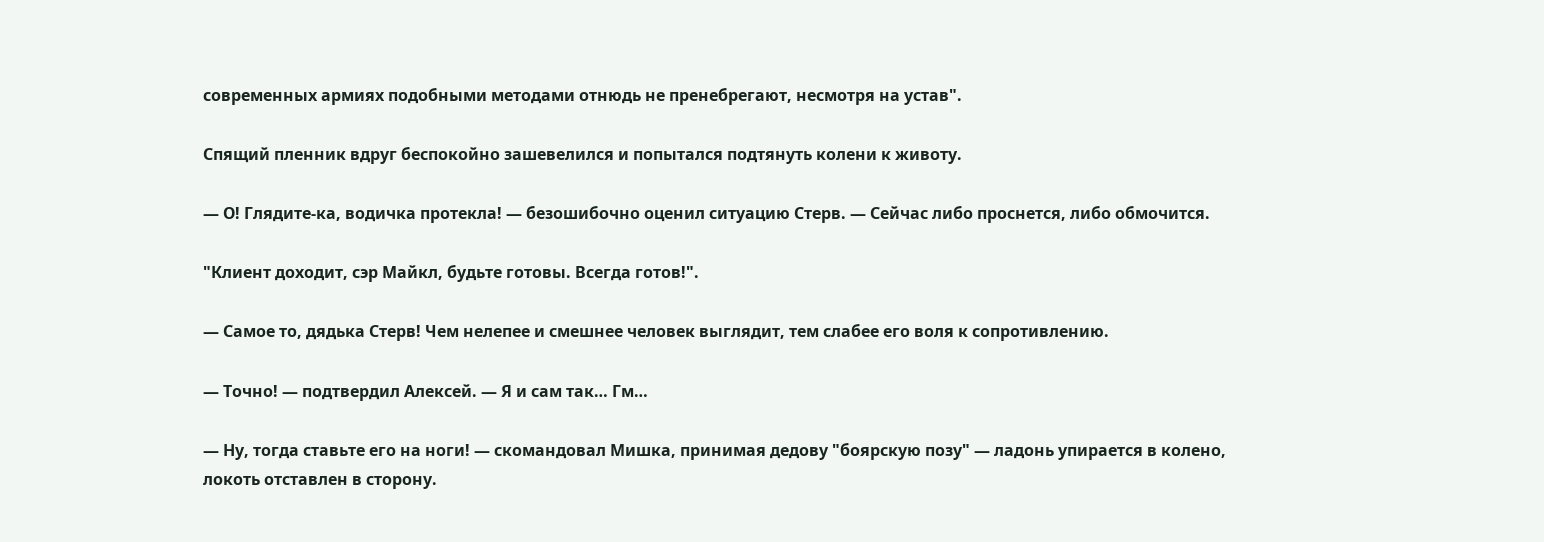современных армиях подобными методами отнюдь не пренебрегают, несмотря на устав".

Спящий пленник вдруг беспокойно зашевелился и попытался подтянуть колени к животу.

— О! Глядите-ка, водичка протекла! — безошибочно оценил ситуацию Стерв. — Сейчас либо проснется, либо обмочится.

"Клиент доходит, сэр Майкл, будьте готовы. Всегда готов!".

— Самое то, дядька Стерв! Чем нелепее и смешнее человек выглядит, тем слабее его воля к сопротивлению.

— Точно! — подтвердил Алексей. — Я и сам так… Гм…

— Ну, тогда ставьте его на ноги! — скомандовал Мишка, принимая дедову "боярскую позу" — ладонь упирается в колено, локоть отставлен в сторону.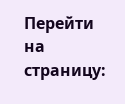Перейти на страницу: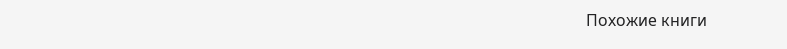Похожие книги